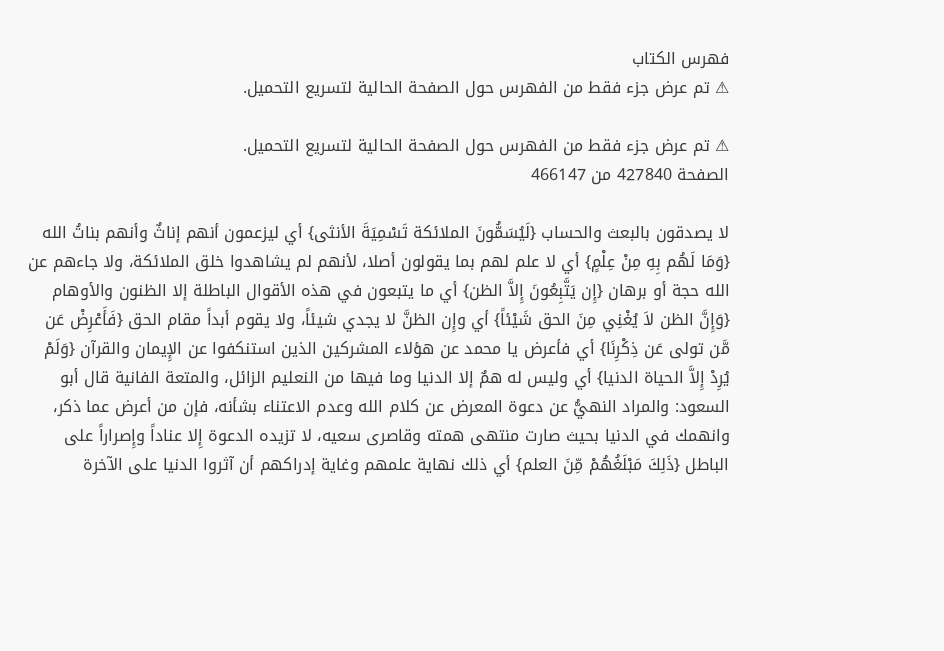فهرس الكتاب
⚠ تم عرض جزء فقط من الفهرس حول الصفحة الحالية لتسريع التحميل.

⚠ تم عرض جزء فقط من الفهرس حول الصفحة الحالية لتسريع التحميل.
الصفحة 427840 من 466147

لا يصدقون بالبعث والحساب {لَيُسَمُّونَ الملائكة تَسْمِيَةَ الأنثى} أي ليزعمون أنهم إناثٌ وأنهم بناتُ الله {وَمَا لَهُم بِهِ مِنْ عِلْمٍ} أي لا علم لهم بما يقولون أصلا، لأنهم لم يشاهدوا خلق الملائكة، ولا جاءهم عن الله حجة أو برهان {إِن يَتَّبِعُونَ إِلاَّ الظن} أي ما يتبعون في هذه الأقوال الباطلة إلا الظنون والأوهام {وَإِنَّ الظن لاَ يُغْنِي مِنَ الحق شَيْئاً} أي وإِن الظنَّ لا يجدي شيئاً، ولا يقوم أبداً مقام الحق {فَأَعْرِضْ عَن مَّن تولى عَن ذِكْرِنَا} أي فأعرض يا محمد عن هؤلاء المشركين الذين استنكفوا عن الإِيمان والقرآن {وَلَمْ يُرِدْ إِلاَّ الحياة الدنيا} أي وليس له همٌ إلا الدنيا وما فيها من النعليم الزائل، والمتعة الفانية قال أبو السعود: والمراد النهيُّ عن دعوة المعرض عن كلام الله وعدم الاعتناء بشأنه، فإن من أعرض عما ذكر، وانهمك في الدنيا بحيث صارت منتهى همته وقاصرى سعيه، لا تزيده الدعوة إِلا عناداً وإِصراراً على الباطل {ذَلِكَ مَبْلَغُهُمْ مِّنَ العلم} أي ذلك نهاية علمهم وغاية إدراكهم أن آثروا الدنيا على الآخرة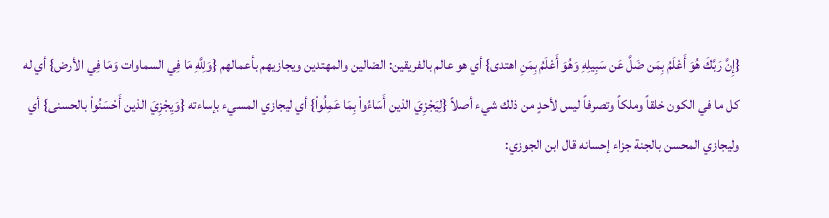{إِنَّ رَبَّكَ هُوَ أَعْلَمُ بِمَن ضَلَّ عَن سَبِيلِهِ وَهُوَ أَعْلَمُ بِمَنِ اهتدى} أي هو عالم بالفريقين: الضالين والمهتدين ويجازيهم بأعمالهم {وَلِلَّهِ مَا فِي السماوات وَمَا فِي الأرض} أي له كل ما في الكون خلقاً وملكاً وتصرفاً ليس لأحدٍ من ذلك شيء أصلاً {لِيَجْزِيَ الذين أَسَاءُواْ بِمَا عَمِلُواْ} أي ليجازي المسيء بإساءته {وَيِجْزِيَ الذين أَحْسَنُواْ بالحسنى} أي وليجازي المحسن بالجنة جزاء إحسانه قال ابن الجوزي: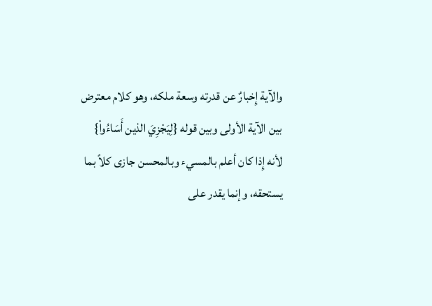والآية إِخبارٌ عن قدرته وسعة ملكه، وهو كلام معترض بين الآية الأولى وبين قوله {لِيَجْزِيَ الذين أَسَاءُواْ} لأنه إِذا كان أعلم بالمسيء وبالمحسن جازى كلاً بما يستحقه، وإنما يقدر على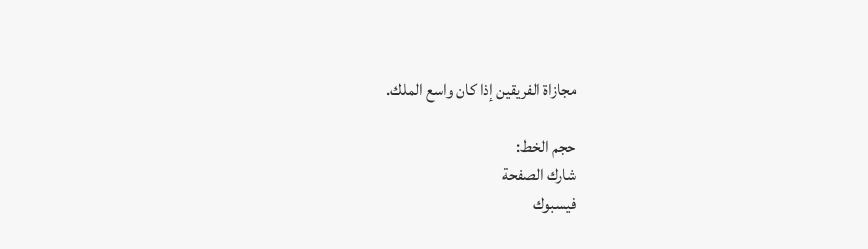مجازاة الفريقين إذا كان واسع الملك.

حجم الخط:
شارك الصفحة
فيسبوك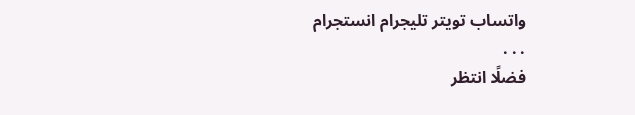واتساب تويتر تليجرام انستجرام
. . .
فضلًا انتظر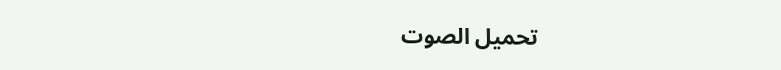تحميل الصوت